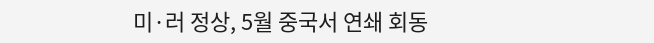미·러 정상, 5월 중국서 연쇄 회동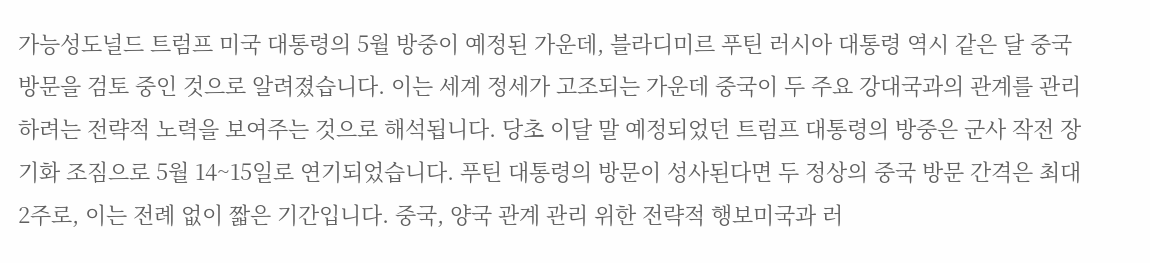가능성도널드 트럼프 미국 대통령의 5월 방중이 예정된 가운데, 블라디미르 푸틴 러시아 대통령 역시 같은 달 중국 방문을 검토 중인 것으로 알려졌습니다. 이는 세계 정세가 고조되는 가운데 중국이 두 주요 강대국과의 관계를 관리하려는 전략적 노력을 보여주는 것으로 해석됩니다. 당초 이달 말 예정되었던 트럼프 대통령의 방중은 군사 작전 장기화 조짐으로 5월 14~15일로 연기되었습니다. 푸틴 대통령의 방문이 성사된다면 두 정상의 중국 방문 간격은 최대 2주로, 이는 전례 없이 짧은 기간입니다. 중국, 양국 관계 관리 위한 전략적 행보미국과 러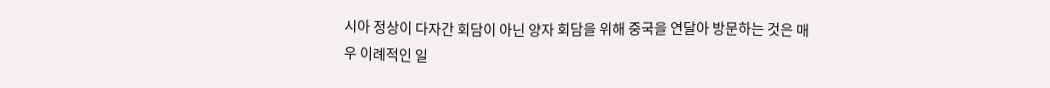시아 정상이 다자간 회담이 아닌 양자 회담을 위해 중국을 연달아 방문하는 것은 매우 이례적인 일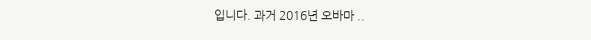입니다. 과거 2016년 오바마 ..